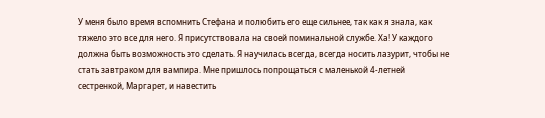У меня было время вспомнить Стефана и полюбить его еще сильнее, так как я знала, как тяжело это все для него. Я присутствовала на своей поминальной службе. Ха! У каждого должна быть возможность это сделать. Я научилась всегда, всегда носить лазурит, чтобы не стать завтраком для вампира. Мне пришлось попрощаться с маленькой 4-летней сестренкой, Маргарет, и навестить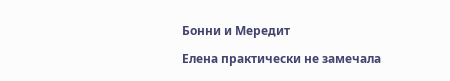Бонни и Мередит

Елена практически не замечала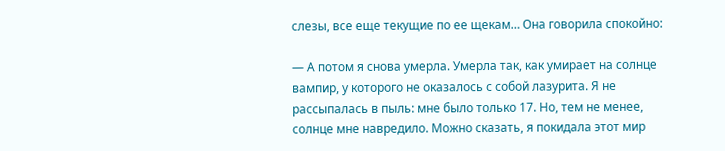слезы, все еще текущие по ее щекам… Она говорила спокойно:

— А потом я снова умерла. Умерла так, как умирает на солнце вампир, у которого не оказалось с собой лазурита. Я не рассыпалась в пыль: мне было только 17. Но, тем не менее, солнце мне навредило. Можно сказать, я покидала этот мир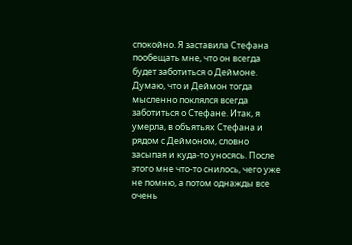спокойно. Я заставила Стефана пообещать мне, что он всегда будет заботиться о Деймоне. Думаю, что и Деймон тогда мысленно поклялся всегда заботиться о Стефане. Итак, я умерла, в объятьях Стефана и рядом с Деймоном, словно засыпая и куда-то уносясь. После этого мне что-то снилось, чего уже не помню, а потом однажды все очень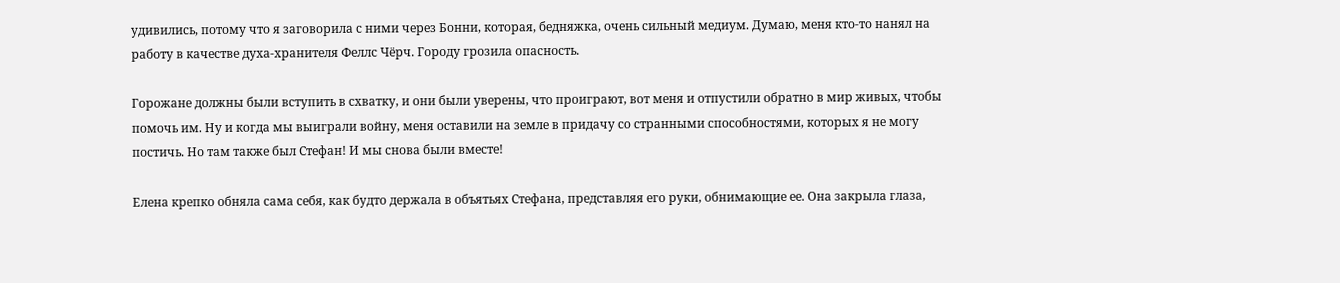удивились, потому что я заговорила с ними через Бонни, которая, бедняжка, очень сильный медиум. Думаю, меня кто-то нанял на работу в качестве духа-хранителя Феллс Чёрч. Городу грозила опасность.

Горожане должны были вступить в схватку, и они были уверены, что проиграют, вот меня и отпустили обратно в мир живых, чтобы помочь им. Ну и когда мы выиграли войну, меня оставили на земле в придачу со странными способностями, которых я не могу постичь. Но там также был Стефан! И мы снова были вместе!

Елена крепко обняла сама себя, как будто держала в объятьях Стефана, представляя его руки, обнимающие ее. Она закрыла глаза,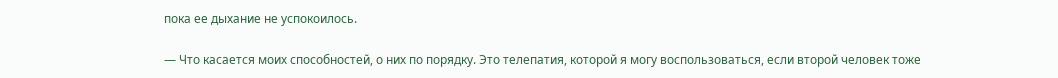пока ее дыхание не успокоилось.

— Что касается моих способностей, о них по порядку. Это телепатия, которой я могу воспользоваться, если второй человек тоже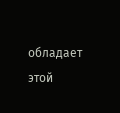обладает этой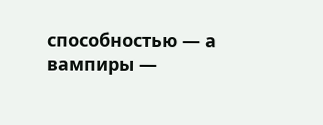способностью — а вампиры —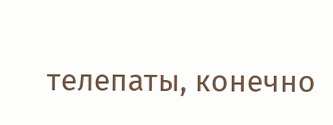телепаты, конечно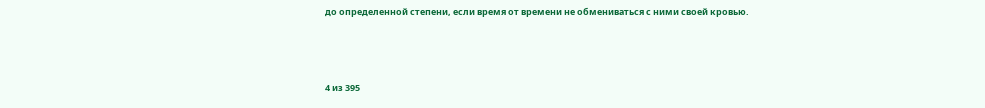до определенной степени, если время от времени не обмениваться с ними своей кровью.



4 из 395